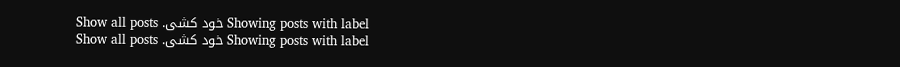Showing posts with label خود کشی. Show all posts
Showing posts with label خود کشی. Show all posts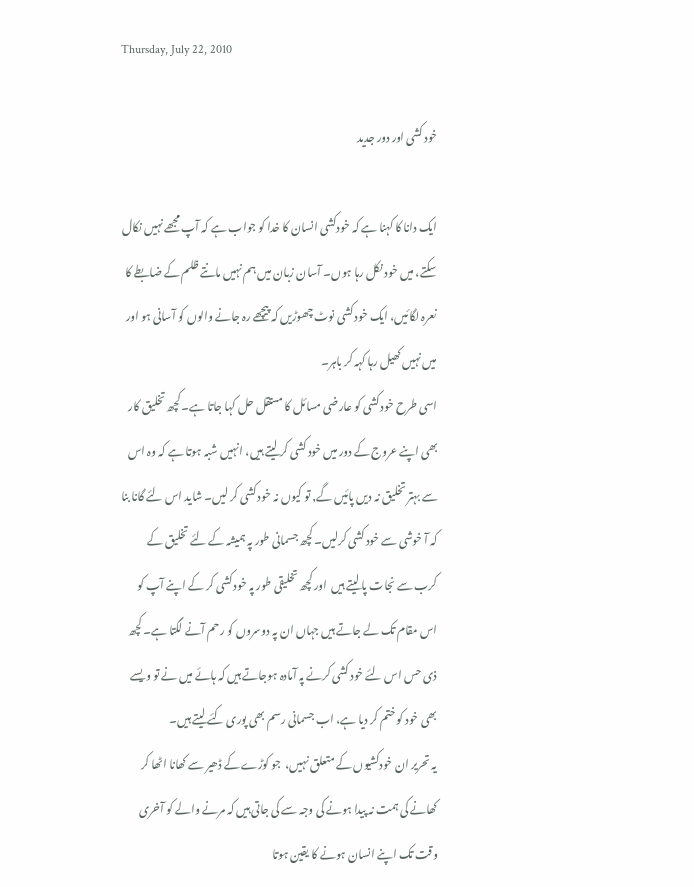Thursday, July 22, 2010

خود کشی اور دور جدید

ایک دانا کا کہنا ہے کہ خودکشی انسان کا خدا کو جواب ہے کہ آپ مجھے نہیں نکال سکتے، میں خود نکل رہا ہوں۔ آسان زبان میں ہم نہیں مانتے ظلم کے ضابطے کا نعرہ لگائیں، ایک خود کشی نوٹ چھوڑیں کہ پیچھے رہ جانے والوں کو آسانی ہو اور میں نہیں کھیل رہا کہہ کر باہر۔
اسی طرح خود کشی کو عارضی مسائل کا مستقل حل کہا جاتا ہے۔ کچھ تخلیق کار بھی اپنے عروج کے دور میں خود کشی کر لیتے ہیں، انہیں شبہ ہوتا ہے کہ وہ اس سے بہتر تخلیق نہ دیں پائیں گے, تو کیوں نہ خود کشی کر لیں۔ شاید اس لئے گانا بنا کہ آ خوشی سے خود کشی کرلیں۔ کچھ جسمانی طور پہ ہمیشہ کے لئے تخلیق کے کرب سے نجات پا لیتے ہیں  اور کچھ تخلیقی طور پہ خود کشی کر کے اپنے آپ کو اس مقام تک لے جاتے ہیں جہاں ان پہ دوسروں کو رحم آنے لگتا ہے۔ کچھ ذی حس اس لئے خود کشی کرنے پہ آمادہ ہوجاتے ہیں کہ ہائے میں نے تو ویسے بھی خود کو ختم کر دیا ہے، اب جسمانی رسم بھی پوری کئے لیتے ہیں۔
یہ تحریر ان خودکشیوں کے متعلق نہیں،  جو کوڑے کے ڈھیر سے کھانا اٹھا کر کھانے کی ہمت نہ پیدا ہونے کی وجہ سے کی جاتی ہیں کہ مرنے والے کو آخری وقت تک اپنے انسان ہونے کا یقین ہوتا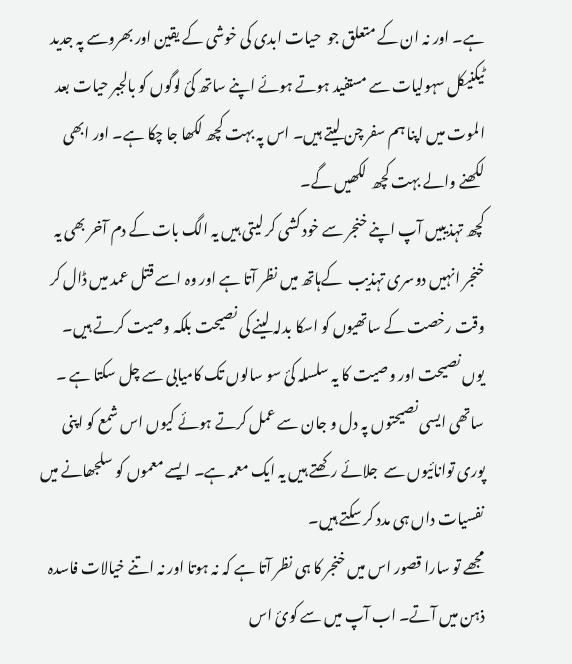ہے۔ اور نہ ان کے متعلق جو  حیات ابدی کی خوشی کے یقین اور بھروسے پہ جدید ٹیکنیکل سہولیات سے مستفید ہوتے ہوئے اپنے ساتھ کئ لوگوں کو بالجبر حیات بعد الموت میں اپنا ہم سفر چن لیتے ہیں۔ اس پہ بہت کچھ لکھا جا چکا ہے۔ اور ابھی لکھنے والے بہت کچھ  لکھیں گے۔
کچھ تہذیبیں آپ اپنے خنجر سے خود کشی کر لیتی ہیں یہ الگ بات کے دم آخر بھی یہ خنجر انہیں دوسری تہذیب  کےہاتھ میں نظر آتا ہے اور وہ اسے قتل عمد میں ڈال کر وقت رخصت کے ساتھیوں کو اسکا بدلہ لینے کی نصیحت بلکہ وصیت کرتے ہیں۔ یوں نصیحت اور وصیت کا یہ سلسلہ کئ سو سالوں تک کامیابی سے چل سکتا ہے ۔ ساتھی ایسی نصیحتوں پہ دل و جان سے عمل کرتے ہوئے کیوں اس شمع کو اپنی پوری توانائیوں سے  جلائے رکھتے ہیں یہ ایک معمہ ہے۔ ایسے معموں کو سلجھانے میں نفسیات داں ہی مدد کر سکتے ہیں۔
مجھے تو سارا قصور اس میں خنجر کا ہی نظر آتا ہے کہ نہ ہوتا اور نہ اتنے خیالات فاسدہ ذہن میں آتے۔ اب آپ میں سے کوئ اس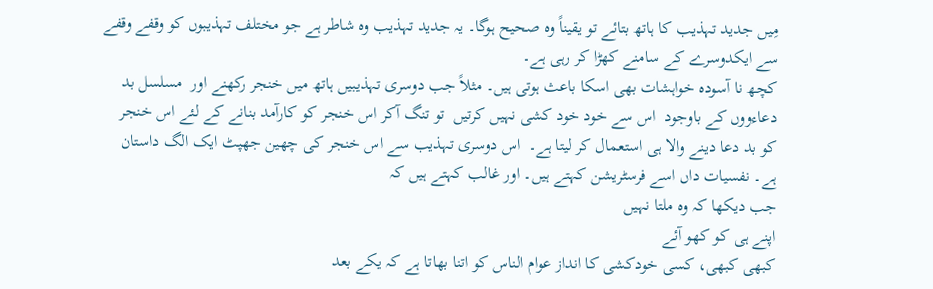مِیں جدید تہذیب کا ہاتھ بتائے تو یقیناً وہ صحیح ہوگا۔ یہ جدید تہذیب وہ شاطر ہے جو مختلف تہذیبوں کو وقفے وقفے سے ایکدوسرے کے سامنے کھڑا کر رہی ہے۔
کچھ نا آسودہ خواہشات بھی اسکا باعث ہوتی ہیں۔ مثلاً جب دوسری تہذیبیں ہاتھ میں خنجر رکھنے اور  مسلسل بد دعاءووں کے باوجود  اس سے خود خود کشی نہیں کرتیں  تو تنگ آکر اس خنجر کو کارآمد بنانے کے لئے اس خنجر کو بد دعا دینے والا ہی استعمال کر لیتا ہے۔  اس دوسری تہذیب سے اس خنجر کی چھین جھپٹ ایک الگ داستان ہے۔ نفسیات داں اسے فرسٹریشن کہتے ہیں۔ اور غالب کہتے ہیں کہ
جب دیکھا کہ وہ ملتا نہیں
اپنے ہی کو کھو آئے
کبھی کبھی، کسی خودکشی کا انداز عوام الناس کو اتنا بھاتا ہے کہ یکے بعد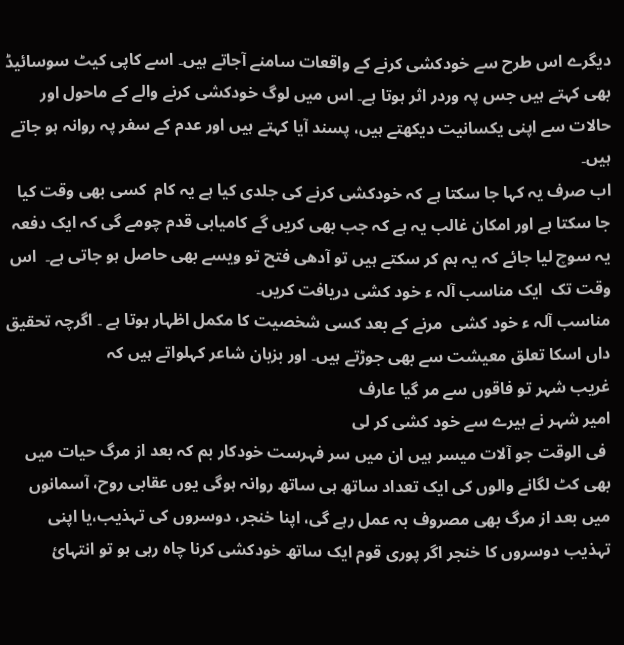دیگرے اس طرح سے خودکشی کرنے کے واقعات سامنے آجاتے ہیں۔ اسے کاپی کیٹ سوسائیڈ  بھی کہتے ہیں جس پہ وردر اثر ہوتا ہے۔ اس میں لوگ خودکشی کرنے والے کے ماحول اور حالات سے اپنی یکسانیت دیکھتے ہیں، پسند آیا کہتے ہیں اور عدم کے سفر پہ روانہ ہو جاتے ہیں۔
اب صرف یہ کہا جا سکتا ہے کہ خودکشی کرنے کی جلدی کیا ہے یہ کام  کسی بھی وقت کیا جا سکتا ہے اور امکان غالب یہ ہے کہ جب بھی کریں گے کامیابی قدم چومے گی کہ ایک دفعہ یہ سوچ لیا جائے کہ یہ ہم کر سکتے ہیں تو آدھی فتح تو ویسے بھی حاصل ہو جاتی ہے۔  اس وقت تک  ایک مناسب آلہ ء خود کشی دریافت کریں۔
مناسب آلہ ء خود کشی  مرنے کے بعد کسی شخصیت کا مکمل اظہار ہوتا ہے ۔ اگرچہ تحقیق داں اسکا تعلق معیشت سے بھی جوڑتے ہیں۔ اور بزبان شاعر کہلواتے ہیں کہ
غریب شہر تو فاقوں سے مر گیا عارف
امیر شہر نے ہیرے سے خود کشی کر لی
 فی الوقت جو آلات میسر ہیں ان میں سر فہرست خودکار بم کہ بعد از مرگ حیات میں بھی کٹ لگانے والوں کی ایک تعداد ساتھ ہی ساتھ روانہ ہوگی یوں عقابی روح، آسمانوں میں بعد از مرگ بھی مصروف بہ عمل رہے گی، اپنا خنجر، دوسروں کی تہذیب،یا اپنی تہذیب دوسروں کا خنجر اگر پوری قوم ایک ساتھ خودکشی کرنا چاہ رہی ہو تو انتہائ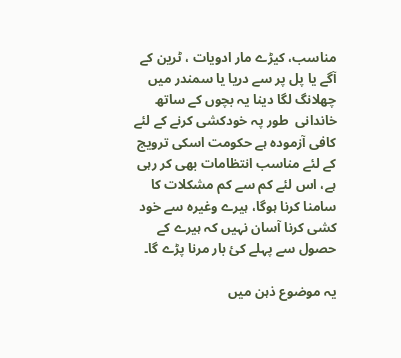مناسب، کیڑے مار ادویات ، ٹرین کے آگے یا پل پر سے دریا یا سمندر میں چھلانگ لگا دینا یہ بچوں کے ساتھ خاندانی  طور پہ خودکشی کرنے کے لئے کافی آزمودہ ہے حکومت اسکی ترویج کے لئے مناسب انتظامات بھی کر رہی ہے، اس لئے کم سے کم مشکلات کا سامنا کرنا ہوگا، ہیرے وغیرہ سے خود کشی کرنا آسان نہیں کہ ہیرے کے حصول سے پہلے کئ بار مرنا پڑے گا۔

یہ موضوع ذہن میں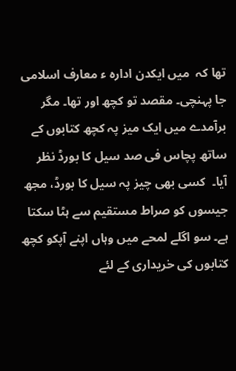تھا کہ  میں ایکدن ادارہ ء معارف اسلامی جا پہنچی۔ مقصد تو کچھ اور تھا۔ مگر برآمدے میں ایک میز پہ کچھ کتابوں کے ساتھ پچاس فی صد سیل کا بورڈ نظر آیا۔  کسی بھی چیز پہ سیل کا بورڈ، مجھ جیسوں کو صراط مستقیم سے ہٹا سکتا ہے۔ سو اگلے لمحے میں وہاں اپنے آپکو کچھ کتابوں کی خریداری کے لئے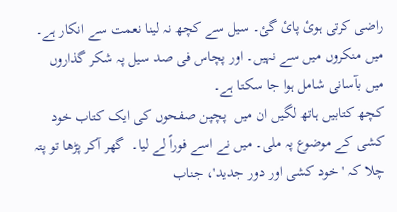راضی کرتی ہوئ پائ گئ۔ سیل سے کچھ نہ لینا نعمت سے انکار ہے۔  میں منکروں میں سے نہیں۔ اور پچاس فی صد سیل پہ شکر گذاروں میں بآسانی شامل ہوا جا سکتا ہے۔
کچھ کتابیں ہاتھ لگیں ان میں  پچپن صفحوں کی ایک کتاب خود کشی کے موضوع پہ ملی۔ میں نے اسے فوراً لے لیا۔  گھر آکر پڑھا تو پتہ چلا کہ 'خود کشی اور دور جدید'، جناب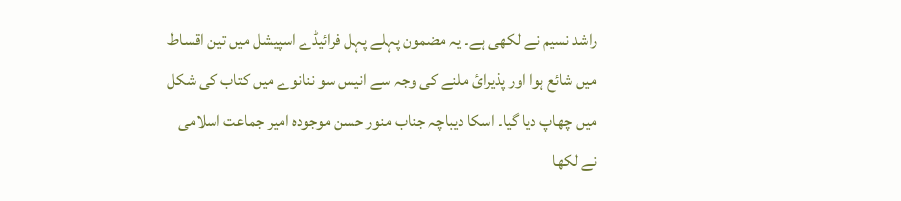راشد نسیم نے لکھی ہے۔ یہ مضمون پہلے پہل فرائیڈے اسپیشل میں تین اقساط میں شائع ہوا اور پذیرائ ملنے کی وجہ سے انیس سو ننانوے میں کتاب کی شکل میں چھاپ دیا گیا۔ اسکا دیباچہ جناب منور حسن موجودہ امیر جماعت اسلامی نے لکھا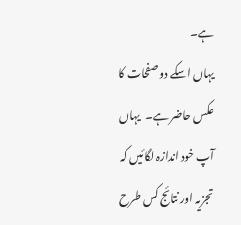ہے۔
یہاں اسکے دو صفحات کا عکس حاضر ہے۔  یہاں آپ خود اندازہ لگائیں کہ تجزیہ اور نتائج کس طرح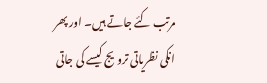مرتب کئے جاتے ہیں۔ اور پھر انکی نظریاتی ترویج کیسے کی جاتی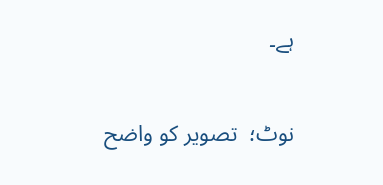ہے۔


نوٹ؛  تصویر کو واضح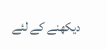دیکھنے کے لئے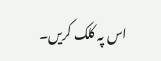اس پہ کلک کریں۔